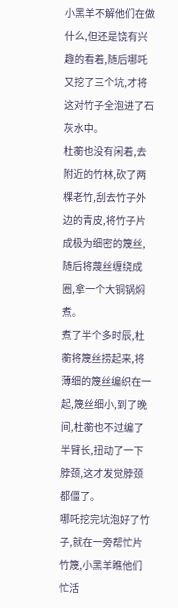小黑羊不解他们在做什么,但还是饶有兴趣的看着,随后哪吒又挖了三个坑,才将这对竹子全泡进了石灰水中。
杜蘅也没有闲着,去附近的竹林,砍了两棵老竹,刮去竹子外边的青皮,将竹子片成极为细密的篾丝,随后将蔑丝缠绕成圈,拿一个大铜锅焖煮。
煮了半个多时辰,杜蘅将篾丝捞起来,将薄细的篾丝编织在一起,篾丝细小,到了晚间,杜蘅也不过编了半臂长,扭动了一下脖颈,这才发觉脖颈都僵了。
哪吒挖完坑泡好了竹子,就在一旁帮忙片竹篾,小黑羊瞧他们忙活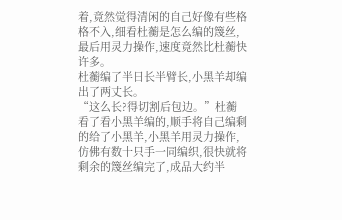着,竟然觉得清闲的自己好像有些格格不入,细看杜蘅是怎么编的篾丝,最后用灵力操作,速度竟然比杜蘅快许多。
杜蘅编了半日长半臂长,小黑羊却编出了两丈长。
“这么长?得切割后包边。”杜蘅看了看小黑羊编的,顺手将自己编剩的给了小黑羊,小黑羊用灵力操作,仿佛有数十只手一同编织,很快就将剩余的篾丝编完了,成品大约半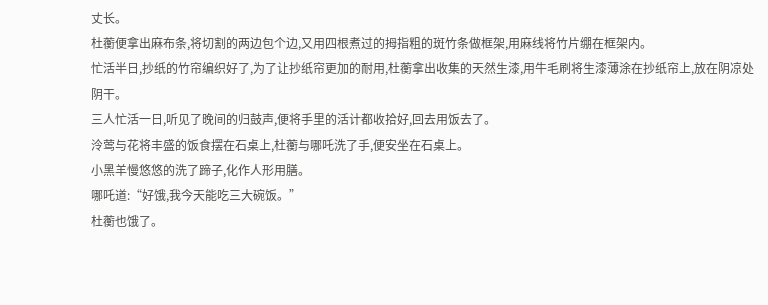丈长。
杜蘅便拿出麻布条,将切割的两边包个边,又用四根煮过的拇指粗的斑竹条做框架,用麻线将竹片绷在框架内。
忙活半日,抄纸的竹帘编织好了,为了让抄纸帘更加的耐用,杜蘅拿出收集的天然生漆,用牛毛刷将生漆薄涂在抄纸帘上,放在阴凉处阴干。
三人忙活一日,听见了晚间的归鼓声,便将手里的活计都收拾好,回去用饭去了。
泠莺与花将丰盛的饭食摆在石桌上,杜蘅与哪吒洗了手,便安坐在石桌上。
小黑羊慢悠悠的洗了蹄子,化作人形用膳。
哪吒道:“好饿,我今天能吃三大碗饭。”
杜蘅也饿了。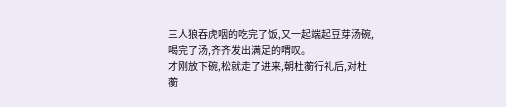三人狼吞虎咽的吃完了饭,又一起端起豆芽汤碗,喝完了汤,齐齐发出满足的喟叹。
才刚放下碗,松就走了进来,朝杜蘅行礼后,对杜蘅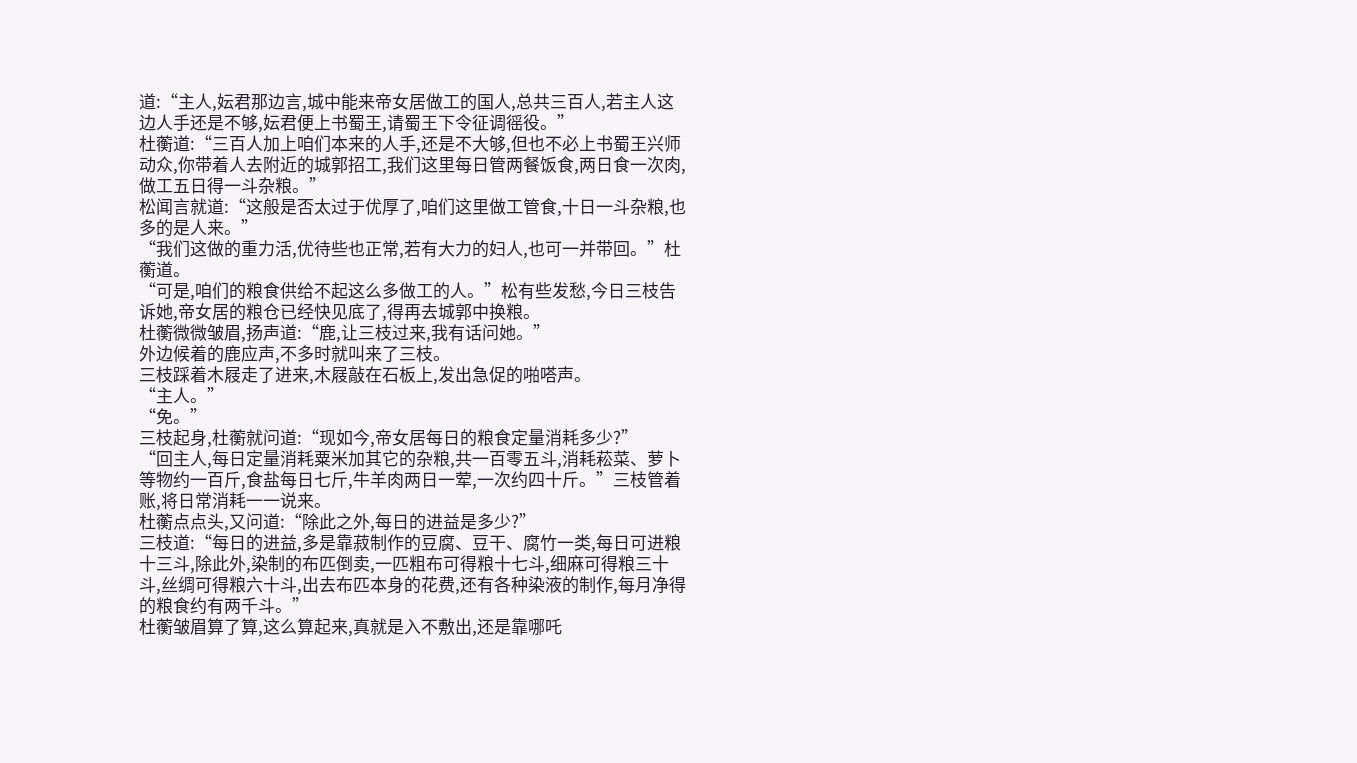道:“主人,妘君那边言,城中能来帝女居做工的国人,总共三百人,若主人这边人手还是不够,妘君便上书蜀王,请蜀王下令征调徭役。”
杜蘅道:“三百人加上咱们本来的人手,还是不大够,但也不必上书蜀王兴师动众,你带着人去附近的城郭招工,我们这里每日管两餐饭食,两日食一次肉,做工五日得一斗杂粮。”
松闻言就道:“这般是否太过于优厚了,咱们这里做工管食,十日一斗杂粮,也多的是人来。”
“我们这做的重力活,优待些也正常,若有大力的妇人,也可一并带回。”杜蘅道。
“可是,咱们的粮食供给不起这么多做工的人。”松有些发愁,今日三枝告诉她,帝女居的粮仓已经快见底了,得再去城郭中换粮。
杜蘅微微皱眉,扬声道:“鹿,让三枝过来,我有话问她。”
外边候着的鹿应声,不多时就叫来了三枝。
三枝踩着木屐走了进来,木屐敲在石板上,发出急促的啪嗒声。
“主人。”
“免。”
三枝起身,杜蘅就问道:“现如今,帝女居每日的粮食定量消耗多少?”
“回主人,每日定量消耗粟米加其它的杂粮,共一百零五斗,消耗菘菜、萝卜等物约一百斤,食盐每日七斤,牛羊肉两日一荤,一次约四十斤。”三枝管着账,将日常消耗一一说来。
杜蘅点点头,又问道:“除此之外,每日的进益是多少?”
三枝道:“每日的进益,多是靠菽制作的豆腐、豆干、腐竹一类,每日可进粮十三斗,除此外,染制的布匹倒卖,一匹粗布可得粮十七斗,细麻可得粮三十斗,丝绸可得粮六十斗,出去布匹本身的花费,还有各种染液的制作,每月净得的粮食约有两千斗。”
杜蘅皱眉算了算,这么算起来,真就是入不敷出,还是靠哪吒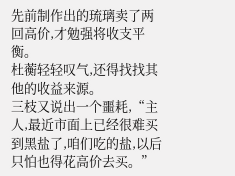先前制作出的琉璃卖了两回高价,才勉强将收支平衡。
杜蘅轻轻叹气,还得找找其他的收益来源。
三枝又说出一个噩耗,“主人,最近市面上已经很难买到黑盐了,咱们吃的盐,以后只怕也得花高价去买。”